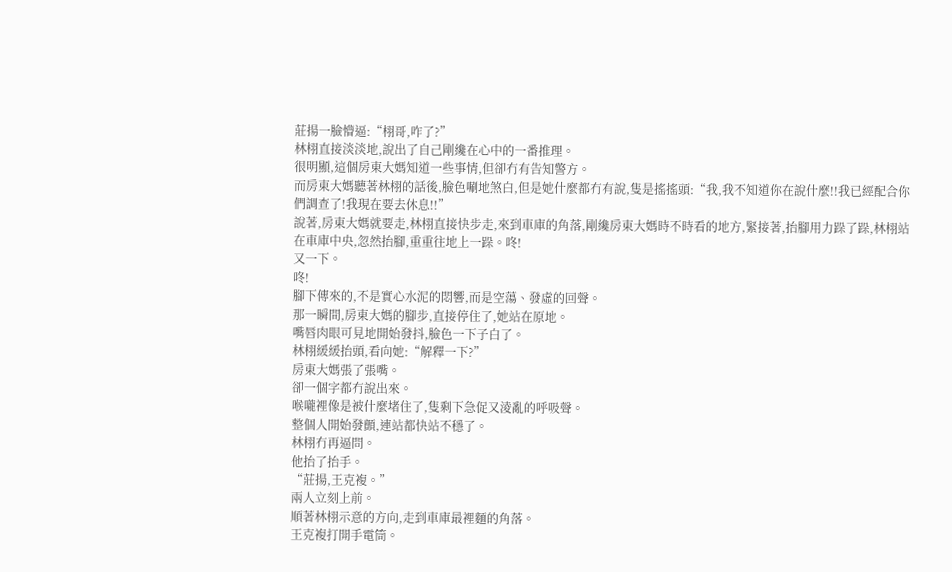莊揚一臉懵逼:“栩哥,咋了?”
林栩直接淡淡地,說出了自己剛纔在心中的一番推理。
很明顯,這個房東大媽知道一些事情,但卻冇有告知警方。
而房東大媽聽著林栩的話後,臉色唰地煞白,但是她什麼都冇有說,隻是搖搖頭:“我,我不知道你在說什麼!!我已經配合你們調查了!我現在要去休息!!”
說著,房東大媽就要走,林栩直接快步走,來到車庫的角落,剛纔房東大媽時不時看的地方,緊接著,抬腳用力跺了跺,林栩站在車庫中央,忽然抬腳,重重往地上一跺。咚!
又一下。
咚!
腳下傳來的,不是實心水泥的悶響,而是空蕩、發虛的回聲。
那一瞬間,房東大媽的腳步,直接停住了,她站在原地。
嘴唇肉眼可見地開始發抖,臉色一下子白了。
林栩緩緩抬頭,看向她:“解釋一下?”
房東大媽張了張嘴。
卻一個字都冇說出來。
喉嚨裡像是被什麼堵住了,隻剩下急促又淩亂的呼吸聲。
整個人開始發顫,連站都快站不穩了。
林栩冇再逼問。
他抬了抬手。
“莊揚,王克複。”
兩人立刻上前。
順著林栩示意的方向,走到車庫最裡麵的角落。
王克複打開手電筒。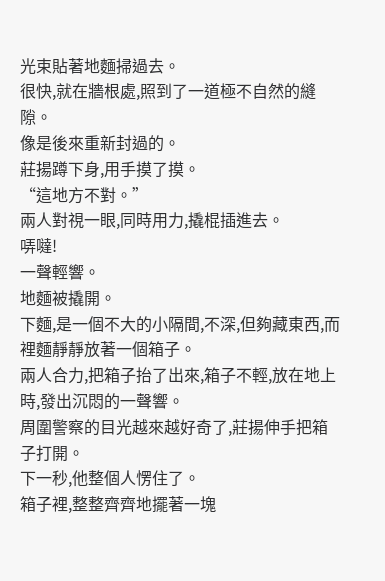光束貼著地麵掃過去。
很快,就在牆根處,照到了一道極不自然的縫隙。
像是後來重新封過的。
莊揚蹲下身,用手摸了摸。
“這地方不對。”
兩人對視一眼,同時用力,撬棍插進去。
哢噠!
一聲輕響。
地麵被撬開。
下麵,是一個不大的小隔間,不深,但夠藏東西,而裡麵靜靜放著一個箱子。
兩人合力,把箱子抬了出來,箱子不輕,放在地上時,發出沉悶的一聲響。
周圍警察的目光越來越好奇了,莊揚伸手把箱子打開。
下一秒,他整個人愣住了。
箱子裡,整整齊齊地擺著一塊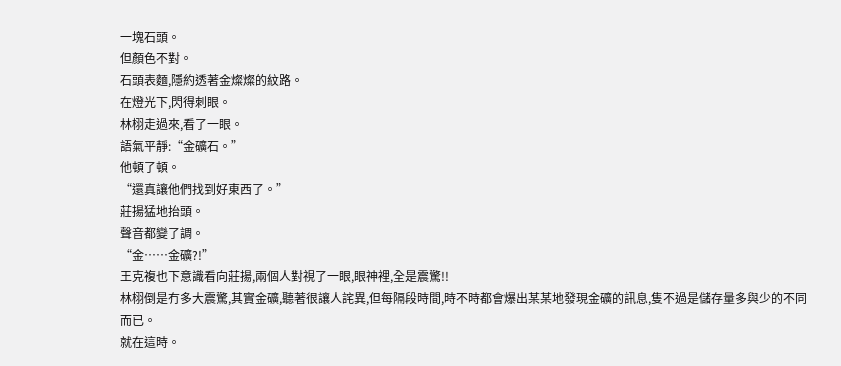一塊石頭。
但顏色不對。
石頭表麵,隱約透著金燦燦的紋路。
在燈光下,閃得刺眼。
林栩走過來,看了一眼。
語氣平靜:“金礦石。”
他頓了頓。
“還真讓他們找到好東西了。”
莊揚猛地抬頭。
聲音都變了調。
“金……金礦?!”
王克複也下意識看向莊揚,兩個人對視了一眼,眼神裡,全是震驚!!
林栩倒是冇多大震驚,其實金礦,聽著很讓人詫異,但每隔段時間,時不時都會爆出某某地發現金礦的訊息,隻不過是儲存量多與少的不同而已。
就在這時。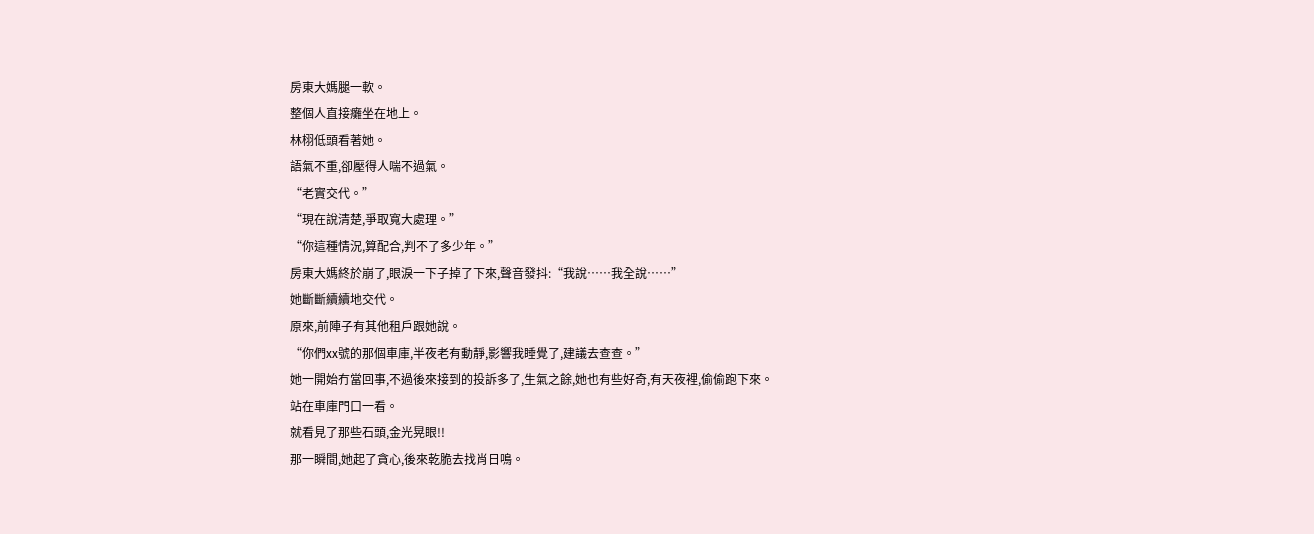房東大媽腿一軟。
整個人直接癱坐在地上。
林栩低頭看著她。
語氣不重,卻壓得人喘不過氣。
“老實交代。”
“現在說清楚,爭取寬大處理。”
“你這種情況,算配合,判不了多少年。”
房東大媽終於崩了,眼淚一下子掉了下來,聲音發抖:“我說……我全說……”
她斷斷續續地交代。
原來,前陣子有其他租戶跟她說。
“你們xx號的那個車庫,半夜老有動靜,影響我睡覺了,建議去查查。”
她一開始冇當回事,不過後來接到的投訴多了,生氣之餘,她也有些好奇,有天夜裡,偷偷跑下來。
站在車庫門口一看。
就看見了那些石頭,金光晃眼!!
那一瞬間,她起了貪心,後來乾脆去找肖日鳴。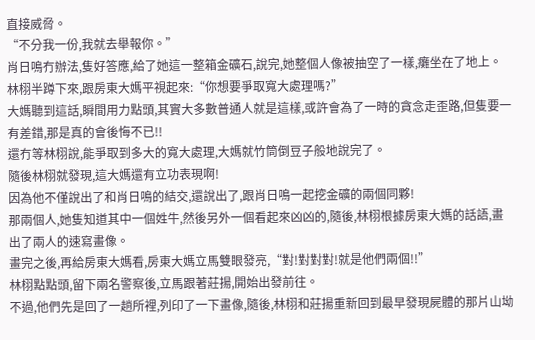直接威脅。
“不分我一份,我就去舉報你。”
肖日鳴冇辦法,隻好答應,給了她這一整箱金礦石,說完,她整個人像被抽空了一樣,癱坐在了地上。
林栩半蹲下來,跟房東大媽平視起來:“你想要爭取寬大處理嗎?”
大媽聽到這話,瞬間用力點頭,其實大多數普通人就是這樣,或許會為了一時的貪念走歪路,但隻要一有差錯,那是真的會後悔不已!!
還冇等林栩說,能爭取到多大的寬大處理,大媽就竹筒倒豆子般地說完了。
隨後林栩就發現,這大媽還有立功表現啊!
因為他不僅說出了和肖日鳴的結交,還說出了,跟肖日鳴一起挖金礦的兩個同夥!
那兩個人,她隻知道其中一個姓牛,然後另外一個看起來凶凶的,隨後,林栩根據房東大媽的話語,畫出了兩人的速寫畫像。
畫完之後,再給房東大媽看,房東大媽立馬雙眼發亮,“對!對對對!就是他們兩個!!”
林栩點點頭,留下兩名警察後,立馬跟著莊揚,開始出發前往。
不過,他們先是回了一趟所裡,列印了一下畫像,隨後,林栩和莊揚重新回到最早發現屍體的那片山坳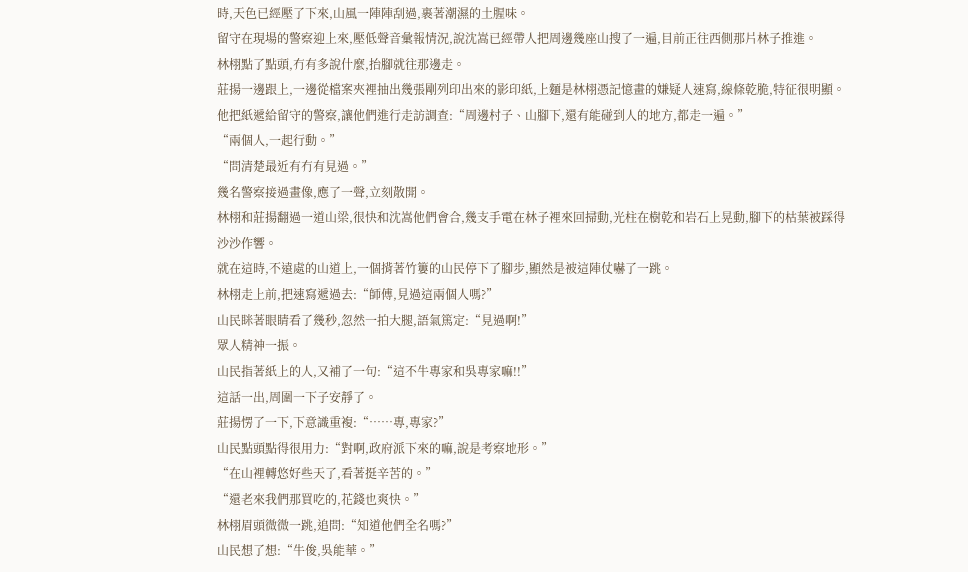時,天色已經壓了下來,山風一陣陣刮過,裹著潮濕的土腥味。
留守在現場的警察迎上來,壓低聲音彙報情況,說沈嵩已經帶人把周邊幾座山搜了一遍,目前正往西側那片林子推進。
林栩點了點頭,冇有多說什麼,抬腳就往那邊走。
莊揚一邊跟上,一邊從檔案夾裡抽出幾張剛列印出來的影印紙,上麵是林栩憑記憶畫的嫌疑人速寫,線條乾脆,特征很明顯。
他把紙遞給留守的警察,讓他們進行走訪調查:“周邊村子、山腳下,還有能碰到人的地方,都走一遍。”
“兩個人,一起行動。”
“問清楚最近有冇有見過。”
幾名警察接過畫像,應了一聲,立刻散開。
林栩和莊揚翻過一道山梁,很快和沈嵩他們會合,幾支手電在林子裡來回掃動,光柱在樹乾和岩石上晃動,腳下的枯葉被踩得沙沙作響。
就在這時,不遠處的山道上,一個揹著竹簍的山民停下了腳步,顯然是被這陣仗嚇了一跳。
林栩走上前,把速寫遞過去:“師傅,見過這兩個人嗎?”
山民眯著眼睛看了幾秒,忽然一拍大腿,語氣篤定:“見過啊!”
眾人精神一振。
山民指著紙上的人,又補了一句:“這不牛專家和吳專家嘛!!”
這話一出,周圍一下子安靜了。
莊揚愣了一下,下意識重複:“……專,專家?”
山民點頭點得很用力:“對啊,政府派下來的嘛,說是考察地形。”
“在山裡轉悠好些天了,看著挺辛苦的。”
“還老來我們那買吃的,花錢也爽快。”
林栩眉頭微微一跳,追問:“知道他們全名嗎?”
山民想了想:“牛俊,吳能華。”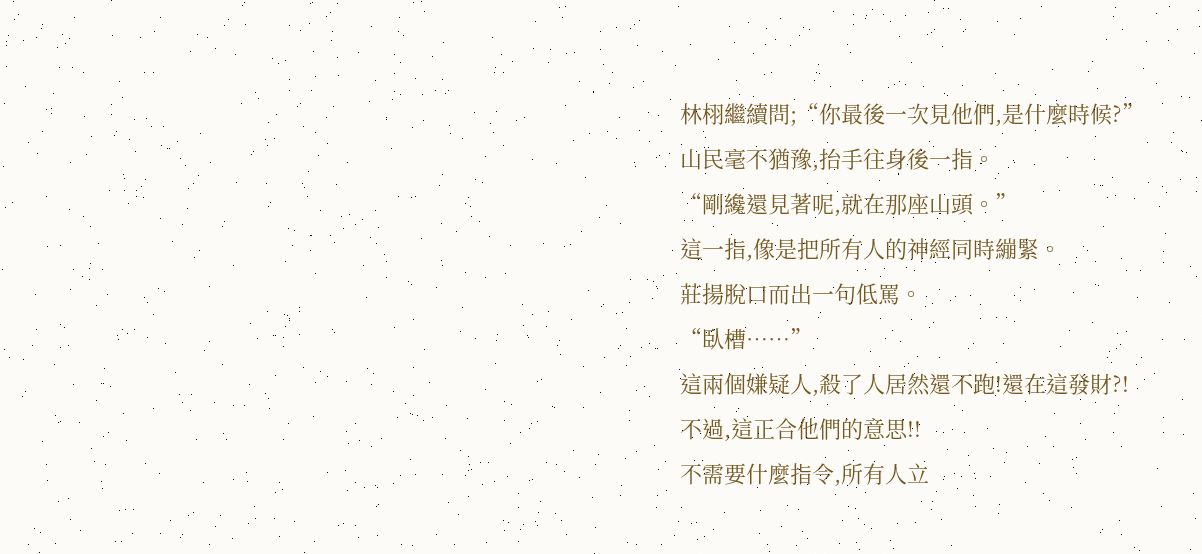林栩繼續問;“你最後一次見他們,是什麼時候?”
山民毫不猶豫,抬手往身後一指。
“剛纔還見著呢,就在那座山頭。”
這一指,像是把所有人的神經同時繃緊。
莊揚脫口而出一句低罵。
“臥槽……”
這兩個嫌疑人,殺了人居然還不跑!還在這發財?!
不過,這正合他們的意思!!
不需要什麼指令,所有人立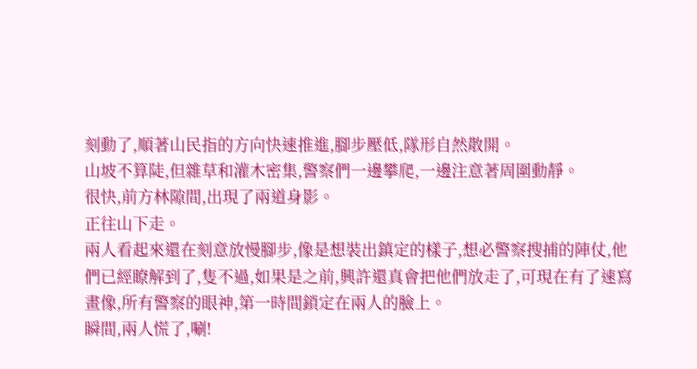刻動了,順著山民指的方向快速推進,腳步壓低,隊形自然散開。
山坡不算陡,但雜草和灌木密集,警察們一邊攀爬,一邊注意著周圍動靜。
很快,前方林隙間,出現了兩道身影。
正往山下走。
兩人看起來還在刻意放慢腳步,像是想裝出鎮定的樣子,想必警察搜捕的陣仗,他們已經瞭解到了,隻不過,如果是之前,興許還真會把他們放走了,可現在有了速寫畫像,所有警察的眼神,第一時間鎖定在兩人的臉上。
瞬間,兩人慌了,唰!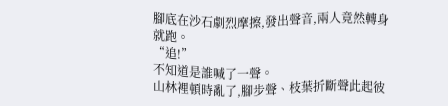腳底在沙石劇烈摩擦,發出聲音,兩人竟然轉身就跑。
“追!”
不知道是誰喊了一聲。
山林裡頓時亂了,腳步聲、枝葉折斷聲此起彼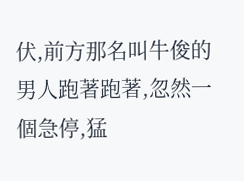伏,前方那名叫牛俊的男人跑著跑著,忽然一個急停,猛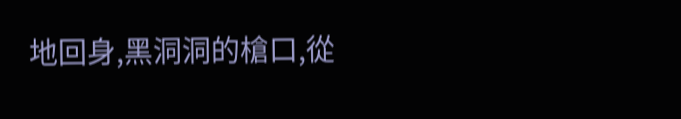地回身,黑洞洞的槍口,從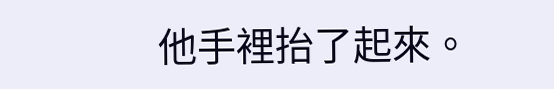他手裡抬了起來。